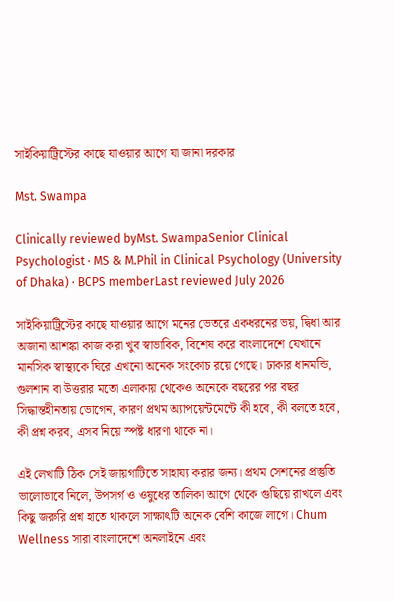সাইকিয়াট্রিস্টের কাছে যাওয়ার আগে যা জানা দরকার

Mst. Swampa

Clinically reviewed byMst. SwampaSenior Clinical Psychologist · MS & M.Phil in Clinical Psychology (University of Dhaka) · BCPS memberLast reviewed July 2026

সাইকিয়াট্রিস্টের কাছে যাওয়ার আগে মনের ভেতরে একধরনের ভয়, দ্বিধা আর অজানা আশঙ্কা কাজ করা খুব স্বাভাবিক, বিশেষ করে বাংলাদেশে যেখানে মানসিক স্বাস্থ্যকে ঘিরে এখনো অনেক সংকোচ রয়ে গেছে। ঢাকার ধানমন্ডি, গুলশান বা উত্তরার মতো এলাকায় থেকেও অনেকে বছরের পর বছর সিদ্ধান্তহীনতায় ভোগেন, কারণ প্রথম অ্যাপয়েন্টমেন্টে কী হবে, কী বলতে হবে, কী প্রশ্ন করব, এসব নিয়ে স্পষ্ট ধারণা থাকে না।

এই লেখাটি ঠিক সেই জায়গাটিতে সাহায্য করার জন্য। প্রথম সেশনের প্রস্তুতি ভালোভাবে নিলে, উপসর্গ ও ওষুধের তালিকা আগে থেকে গুছিয়ে রাখলে এবং কিছু জরুরি প্রশ্ন হাতে থাকলে সাক্ষাৎটি অনেক বেশি কাজে লাগে। Chum Wellness সারা বাংলাদেশে অনলাইনে এবং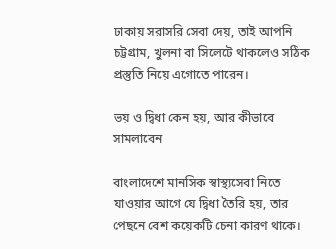ঢাকায় সরাসরি সেবা দেয়, তাই আপনি চট্টগ্রাম, খুলনা বা সিলেটে থাকলেও সঠিক প্রস্তুতি নিয়ে এগোতে পারেন।

ভয় ও দ্বিধা কেন হয়, আর কীভাবে সামলাবেন

বাংলাদেশে মানসিক স্বাস্থ্যসেবা নিতে যাওয়ার আগে যে দ্বিধা তৈরি হয়, তার পেছনে বেশ কয়েকটি চেনা কারণ থাকে।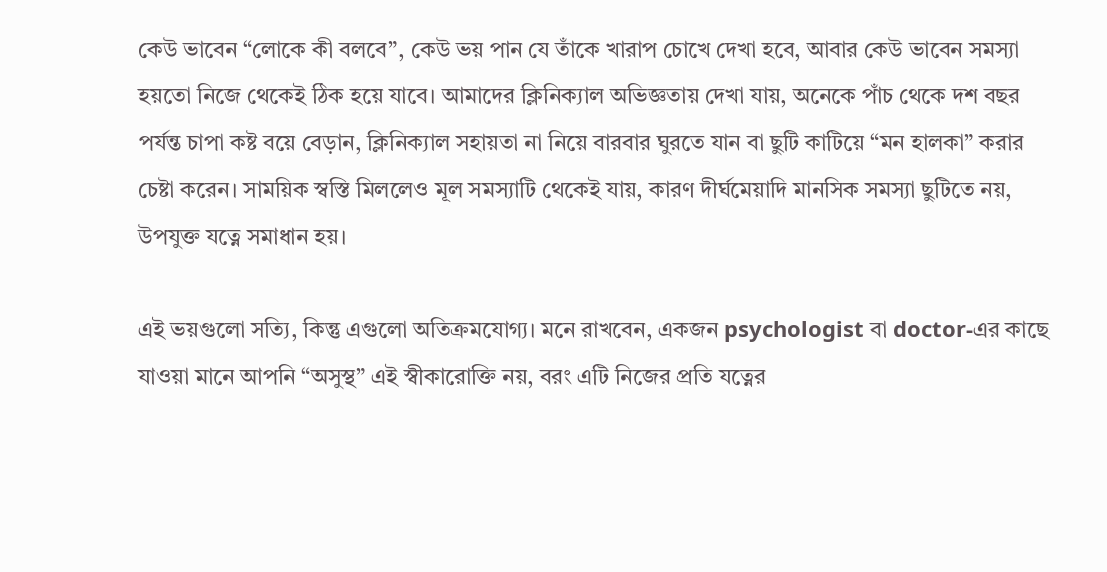কেউ ভাবেন “লোকে কী বলবে”, কেউ ভয় পান যে তাঁকে খারাপ চোখে দেখা হবে, আবার কেউ ভাবেন সমস্যা হয়তো নিজে থেকেই ঠিক হয়ে যাবে। আমাদের ক্লিনিক্যাল অভিজ্ঞতায় দেখা যায়, অনেকে পাঁচ থেকে দশ বছর পর্যন্ত চাপা কষ্ট বয়ে বেড়ান, ক্লিনিক্যাল সহায়তা না নিয়ে বারবার ঘুরতে যান বা ছুটি কাটিয়ে “মন হালকা” করার চেষ্টা করেন। সাময়িক স্বস্তি মিললেও মূল সমস্যাটি থেকেই যায়, কারণ দীর্ঘমেয়াদি মানসিক সমস্যা ছুটিতে নয়, উপযুক্ত যত্নে সমাধান হয়।

এই ভয়গুলো সত্যি, কিন্তু এগুলো অতিক্রমযোগ্য। মনে রাখবেন, একজন psychologist বা doctor-এর কাছে যাওয়া মানে আপনি “অসুস্থ” এই স্বীকারোক্তি নয়, বরং এটি নিজের প্রতি যত্নের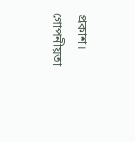প্রকাশ। গোপনীয়তা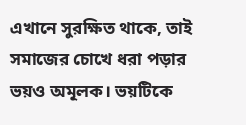এখানে সুরক্ষিত থাকে, তাই সমাজের চোখে ধরা পড়ার ভয়ও অমূলক। ভয়টিকে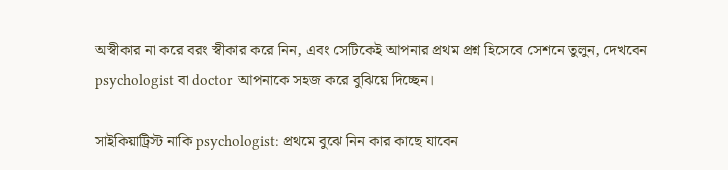অস্বীকার না করে বরং স্বীকার করে নিন, এবং সেটিকেই আপনার প্রথম প্রশ্ন হিসেবে সেশনে তুলুন, দেখবেন psychologist বা doctor আপনাকে সহজ করে বুঝিয়ে দিচ্ছেন।

সাইকিয়াট্রিস্ট নাকি psychologist: প্রথমে বুঝে নিন কার কাছে যাবেন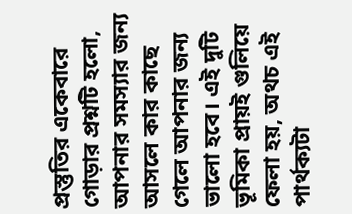প্রস্তুতির একেবারে গোড়ার প্রশ্নটি হলো, আপনার সমস্যার জন্য আসলে কার কাছে গেলে আপনার জন্য ভালো হবে। এই দুটি ভূমিকা প্রায়ই গুলিয়ে ফেলা হয়, অথচ এই পার্থক্যটা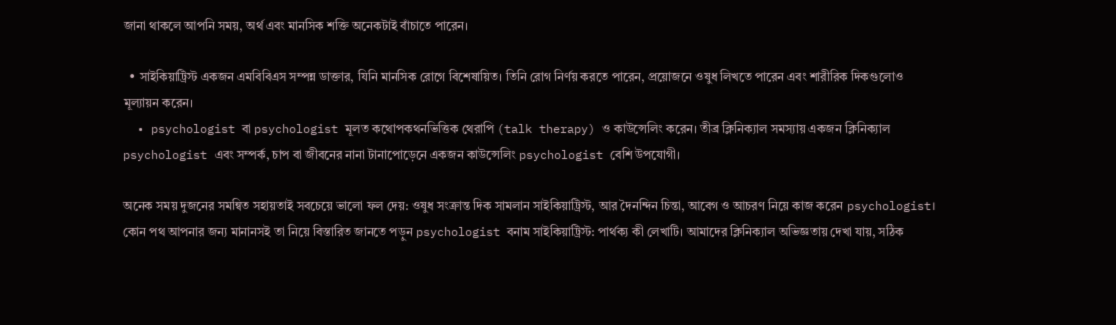জানা থাকলে আপনি সময়, অর্থ এবং মানসিক শক্তি অনেকটাই বাঁচাতে পারেন।

  • সাইকিয়াট্রিস্ট একজন এমবিবিএস সম্পন্ন ডাক্তার, যিনি মানসিক রোগে বিশেষায়িত। তিনি রোগ নির্ণয় করতে পারেন, প্রয়োজনে ওষুধ লিখতে পারেন এবং শারীরিক দিকগুলোও মূল্যায়ন করেন।
  • psychologist বা psychologist মূলত কথোপকথনভিত্তিক থেরাপি (talk therapy) ও কাউন্সেলিং করেন। তীব্র ক্লিনিক্যাল সমস্যায় একজন ক্লিনিক্যাল psychologist এবং সম্পর্ক, চাপ বা জীবনের নানা টানাপোড়েনে একজন কাউন্সেলিং psychologist বেশি উপযোগী।

অনেক সময় দুজনের সমন্বিত সহায়তাই সবচেয়ে ভালো ফল দেয়: ওষুধ সংক্রান্ত দিক সামলান সাইকিয়াট্রিস্ট, আর দৈনন্দিন চিন্তা, আবেগ ও আচরণ নিয়ে কাজ করেন psychologist। কোন পথ আপনার জন্য মানানসই তা নিয়ে বিস্তারিত জানতে পড়ুন psychologist বনাম সাইকিয়াট্রিস্ট: পার্থক্য কী লেখাটি। আমাদের ক্লিনিক্যাল অভিজ্ঞতায় দেখা যায়, সঠিক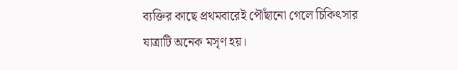ব্যক্তির কাছে প্রথমবারেই পৌঁছানো গেলে চিকিৎসার যাত্রাটি অনেক মসৃণ হয়।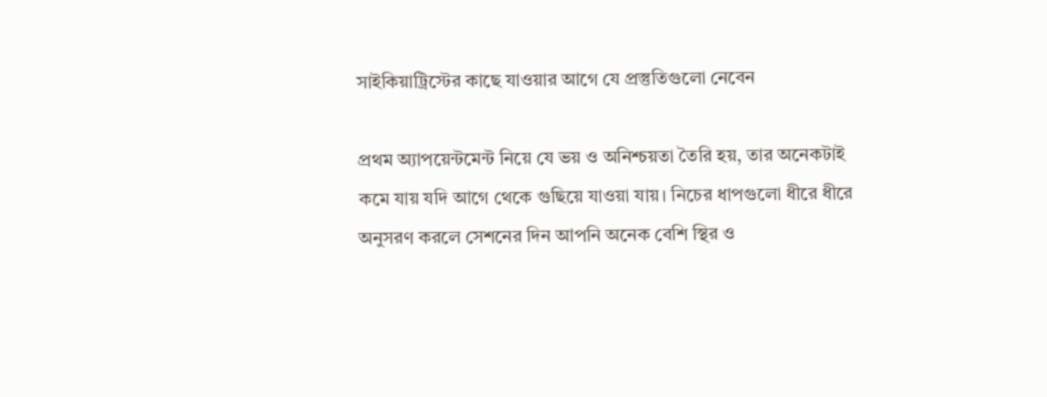সাইকিয়াট্রিস্টের কাছে যাওয়ার আগে যে প্রস্তুতিগুলো নেবেন

প্রথম অ্যাপয়েন্টমেন্ট নিয়ে যে ভয় ও অনিশ্চয়তা তৈরি হয়, তার অনেকটাই কমে যায় যদি আগে থেকে গুছিয়ে যাওয়া যায়। নিচের ধাপগুলো ধীরে ধীরে অনুসরণ করলে সেশনের দিন আপনি অনেক বেশি স্থির ও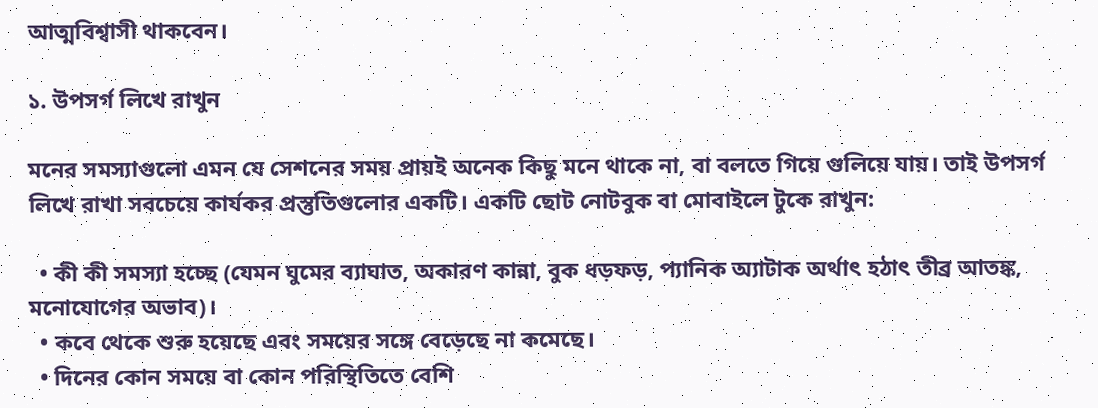আত্মবিশ্বাসী থাকবেন।

১. উপসর্গ লিখে রাখুন

মনের সমস্যাগুলো এমন যে সেশনের সময় প্রায়ই অনেক কিছু মনে থাকে না, বা বলতে গিয়ে গুলিয়ে যায়। তাই উপসর্গ লিখে রাখা সবচেয়ে কার্যকর প্রস্তুতিগুলোর একটি। একটি ছোট নোটবুক বা মোবাইলে টুকে রাখুন:

  • কী কী সমস্যা হচ্ছে (যেমন ঘুমের ব্যাঘাত, অকারণ কান্না, বুক ধড়ফড়, প্যানিক অ্যাটাক অর্থাৎ হঠাৎ তীব্র আতঙ্ক, মনোযোগের অভাব)।
  • কবে থেকে শুরু হয়েছে এবং সময়ের সঙ্গে বেড়েছে না কমেছে।
  • দিনের কোন সময়ে বা কোন পরিস্থিতিতে বেশি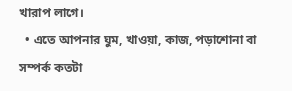খারাপ লাগে।
  • এতে আপনার ঘুম, খাওয়া, কাজ, পড়াশোনা বা সম্পর্ক কতটা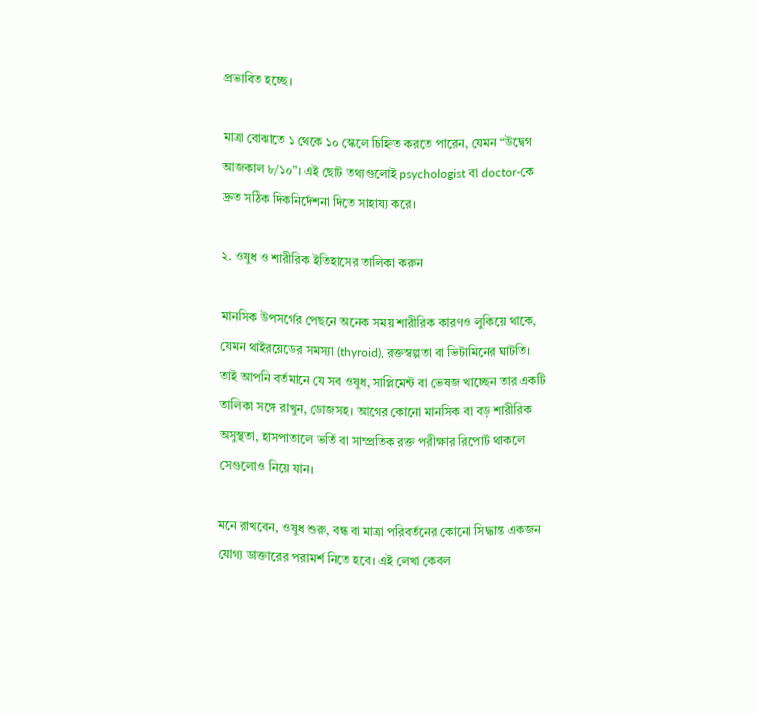প্রভাবিত হচ্ছে।

মাত্রা বোঝাতে ১ থেকে ১০ স্কেলে চিহ্নিত করতে পারেন, যেমন “উদ্বেগ আজকাল ৮/১০”। এই ছোট তথ্যগুলোই psychologist বা doctor-কে দ্রুত সঠিক দিকনির্দেশনা দিতে সাহায্য করে।

২. ওষুধ ও শারীরিক ইতিহাসের তালিকা করুন

মানসিক উপসর্গের পেছনে অনেক সময় শারীরিক কারণও লুকিয়ে থাকে, যেমন থাইরয়েডের সমস্যা (thyroid), রক্তস্বল্পতা বা ভিটামিনের ঘাটতি। তাই আপনি বর্তমানে যে সব ওষুধ, সাপ্লিমেন্ট বা ভেষজ খাচ্ছেন তার একটি তালিকা সঙ্গে রাখুন, ডোজসহ। আগের কোনো মানসিক বা বড় শারীরিক অসুস্থতা, হাসপাতালে ভর্তি বা সাম্প্রতিক রক্ত পরীক্ষার রিপোর্ট থাকলে সেগুলোও নিয়ে যান।

মনে রাখবেন, ওষুধ শুরু, বন্ধ বা মাত্রা পরিবর্তনের কোনো সিদ্ধান্ত একজন যোগ্য ডাক্তারের পরামর্শ নিতে হবে। এই লেখা কেবল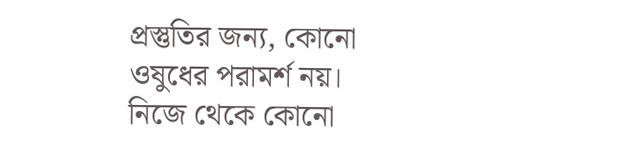প্রস্তুতির জন্য, কোনো ওষুধের পরামর্শ নয়। নিজে থেকে কোনো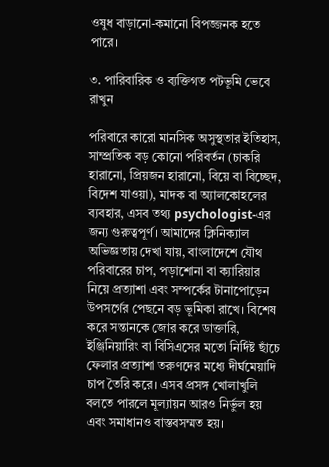ওষুধ বাড়ানো-কমানো বিপজ্জনক হতে পারে।

৩. পারিবারিক ও ব্যক্তিগত পটভূমি ভেবে রাখুন

পরিবারে কারো মানসিক অসুস্থতার ইতিহাস, সাম্প্রতিক বড় কোনো পরিবর্তন (চাকরি হারানো, প্রিয়জন হারানো, বিয়ে বা বিচ্ছেদ, বিদেশ যাওয়া), মাদক বা অ্যালকোহলের ব্যবহার, এসব তথ্য psychologist-এর জন্য গুরুত্বপূর্ণ। আমাদের ক্লিনিক্যাল অভিজ্ঞতায় দেখা যায়, বাংলাদেশে যৌথ পরিবারের চাপ, পড়াশোনা বা ক্যারিয়ার নিয়ে প্রত্যাশা এবং সম্পর্কের টানাপোড়েন উপসর্গের পেছনে বড় ভূমিকা রাখে। বিশেষ করে সন্তানকে জোর করে ডাক্তারি, ইঞ্জিনিয়ারিং বা বিসিএসের মতো নির্দিষ্ট ছাঁচে ফেলার প্রত্যাশা তরুণদের মধ্যে দীর্ঘমেয়াদি চাপ তৈরি করে। এসব প্রসঙ্গ খোলাখুলি বলতে পারলে মূল্যায়ন আরও নির্ভুল হয় এবং সমাধানও বাস্তবসম্মত হয়।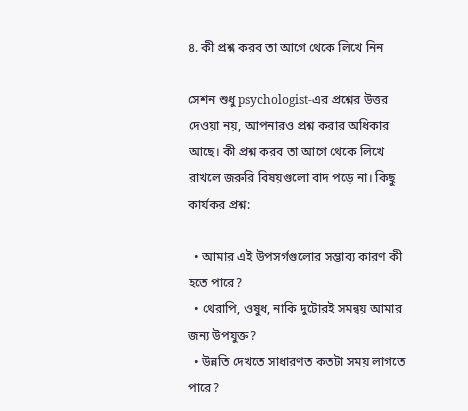৪. কী প্রশ্ন করব তা আগে থেকে লিখে নিন

সেশন শুধু psychologist-এর প্রশ্নের উত্তর দেওয়া নয়, আপনারও প্রশ্ন করার অধিকার আছে। কী প্রশ্ন করব তা আগে থেকে লিখে রাখলে জরুরি বিষয়গুলো বাদ পড়ে না। কিছু কার্যকর প্রশ্ন:

  • আমার এই উপসর্গগুলোর সম্ভাব্য কারণ কী হতে পারে?
  • থেরাপি, ওষুধ, নাকি দুটোরই সমন্বয় আমার জন্য উপযুক্ত?
  • উন্নতি দেখতে সাধারণত কতটা সময় লাগতে পারে?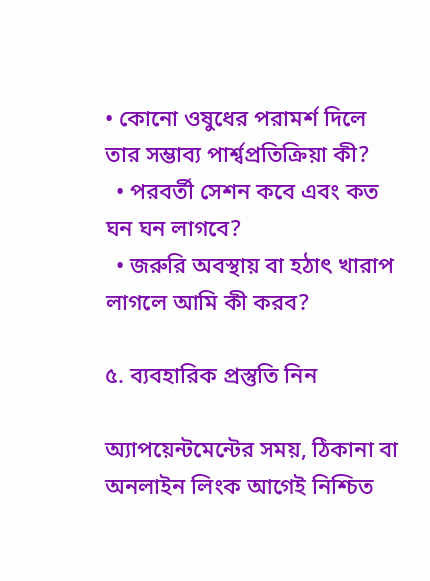• কোনো ওষুধের পরামর্শ দিলে তার সম্ভাব্য পার্শ্বপ্রতিক্রিয়া কী?
  • পরবর্তী সেশন কবে এবং কত ঘন ঘন লাগবে?
  • জরুরি অবস্থায় বা হঠাৎ খারাপ লাগলে আমি কী করব?

৫. ব্যবহারিক প্রস্তুতি নিন

অ্যাপয়েন্টমেন্টের সময়, ঠিকানা বা অনলাইন লিংক আগেই নিশ্চিত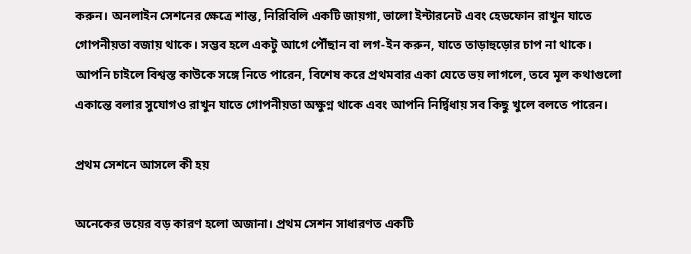করুন। অনলাইন সেশনের ক্ষেত্রে শান্ত, নিরিবিলি একটি জায়গা, ভালো ইন্টারনেট এবং হেডফোন রাখুন যাতে গোপনীয়তা বজায় থাকে। সম্ভব হলে একটু আগে পৌঁছান বা লগ-ইন করুন, যাতে তাড়াহুড়োর চাপ না থাকে। আপনি চাইলে বিশ্বস্ত কাউকে সঙ্গে নিতে পারেন, বিশেষ করে প্রথমবার একা যেতে ভয় লাগলে, তবে মূল কথাগুলো একান্তে বলার সুযোগও রাখুন যাতে গোপনীয়তা অক্ষুণ্ন থাকে এবং আপনি নির্দ্বিধায় সব কিছু খুলে বলতে পারেন।

প্রথম সেশনে আসলে কী হয়

অনেকের ভয়ের বড় কারণ হলো অজানা। প্রথম সেশন সাধারণত একটি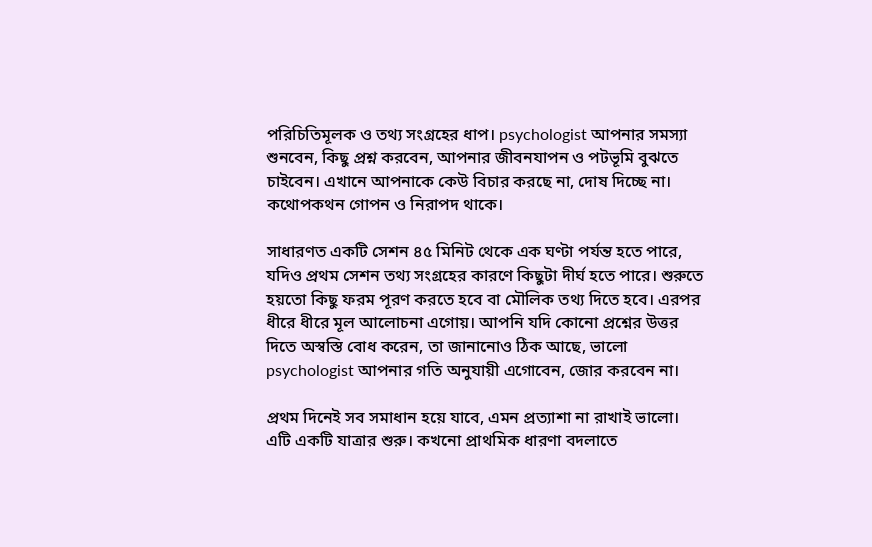পরিচিতিমূলক ও তথ্য সংগ্রহের ধাপ। psychologist আপনার সমস্যা শুনবেন, কিছু প্রশ্ন করবেন, আপনার জীবনযাপন ও পটভূমি বুঝতে চাইবেন। এখানে আপনাকে কেউ বিচার করছে না, দোষ দিচ্ছে না। কথোপকথন গোপন ও নিরাপদ থাকে।

সাধারণত একটি সেশন ৪৫ মিনিট থেকে এক ঘণ্টা পর্যন্ত হতে পারে, যদিও প্রথম সেশন তথ্য সংগ্রহের কারণে কিছুটা দীর্ঘ হতে পারে। শুরুতে হয়তো কিছু ফরম পূরণ করতে হবে বা মৌলিক তথ্য দিতে হবে। এরপর ধীরে ধীরে মূল আলোচনা এগোয়। আপনি যদি কোনো প্রশ্নের উত্তর দিতে অস্বস্তি বোধ করেন, তা জানানোও ঠিক আছে, ভালো psychologist আপনার গতি অনুযায়ী এগোবেন, জোর করবেন না।

প্রথম দিনেই সব সমাধান হয়ে যাবে, এমন প্রত্যাশা না রাখাই ভালো। এটি একটি যাত্রার শুরু। কখনো প্রাথমিক ধারণা বদলাতে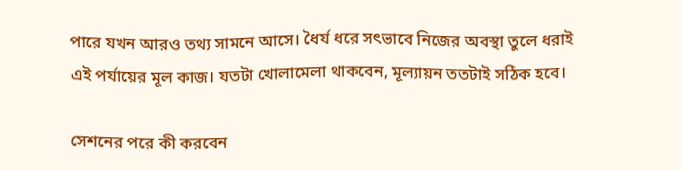পারে যখন আরও তথ্য সামনে আসে। ধৈর্য ধরে সৎভাবে নিজের অবস্থা তুলে ধরাই এই পর্যায়ের মূল কাজ। যতটা খোলামেলা থাকবেন, মূল্যায়ন ততটাই সঠিক হবে।

সেশনের পরে কী করবেন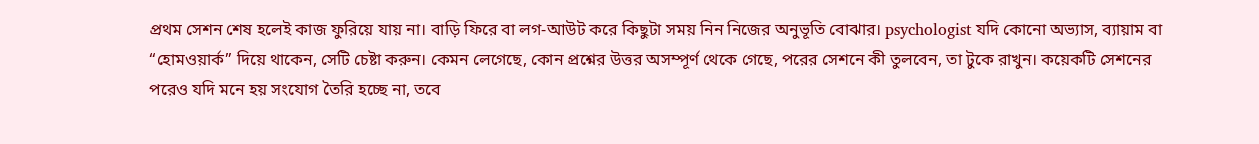প্রথম সেশন শেষ হলেই কাজ ফুরিয়ে যায় না। বাড়ি ফিরে বা লগ-আউট করে কিছুটা সময় নিন নিজের অনুভূতি বোঝার। psychologist যদি কোনো অভ্যাস, ব্যায়াম বা “হোমওয়ার্ক” দিয়ে থাকেন, সেটি চেষ্টা করুন। কেমন লেগেছে, কোন প্রশ্নের উত্তর অসম্পূর্ণ থেকে গেছে, পরের সেশনে কী তুলবেন, তা টুকে রাখুন। কয়েকটি সেশনের পরেও যদি মনে হয় সংযোগ তৈরি হচ্ছে না, তবে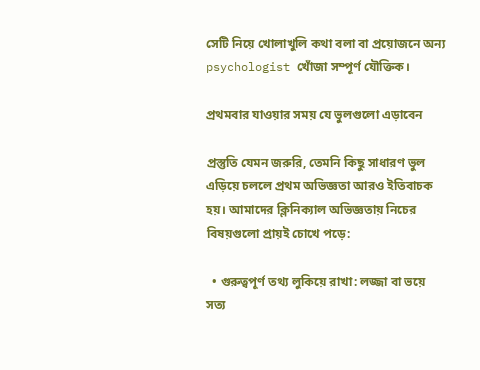সেটি নিয়ে খোলাখুলি কথা বলা বা প্রয়োজনে অন্য psychologist খোঁজা সম্পূর্ণ যৌক্তিক।

প্রথমবার যাওয়ার সময় যে ভুলগুলো এড়াবেন

প্রস্তুতি যেমন জরুরি, তেমনি কিছু সাধারণ ভুল এড়িয়ে চললে প্রথম অভিজ্ঞতা আরও ইতিবাচক হয়। আমাদের ক্লিনিক্যাল অভিজ্ঞতায় নিচের বিষয়গুলো প্রায়ই চোখে পড়ে:

  • গুরুত্বপূর্ণ তথ্য লুকিয়ে রাখা: লজ্জা বা ভয়ে সত্য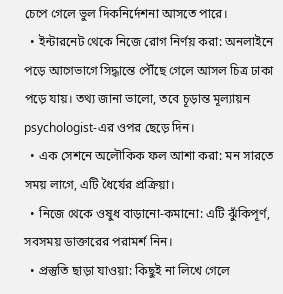চেপে গেলে ভুল দিকনির্দেশনা আসতে পারে।
  • ইন্টারনেট থেকে নিজে রোগ নির্ণয় করা: অনলাইনে পড়ে আগেভাগে সিদ্ধান্তে পৌঁছে গেলে আসল চিত্র ঢাকা পড়ে যায়। তথ্য জানা ভালো, তবে চূড়ান্ত মূল্যায়ন psychologist-এর ওপর ছেড়ে দিন।
  • এক সেশনে অলৌকিক ফল আশা করা: মন সারতে সময় লাগে, এটি ধৈর্যের প্রক্রিয়া।
  • নিজে থেকে ওষুধ বাড়ানো-কমানো: এটি ঝুঁকিপূর্ণ, সবসময় ডাক্তারের পরামর্শ নিন।
  • প্রস্তুতি ছাড়া যাওয়া: কিছুই না লিখে গেলে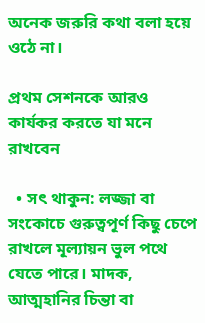অনেক জরুরি কথা বলা হয়ে ওঠে না।

প্রথম সেশনকে আরও কার্যকর করতে যা মনে রাখবেন

  • সৎ থাকুন: লজ্জা বা সংকোচে গুরুত্বপূর্ণ কিছু চেপে রাখলে মূল্যায়ন ভুল পথে যেতে পারে। মাদক, আত্মহানির চিন্তা বা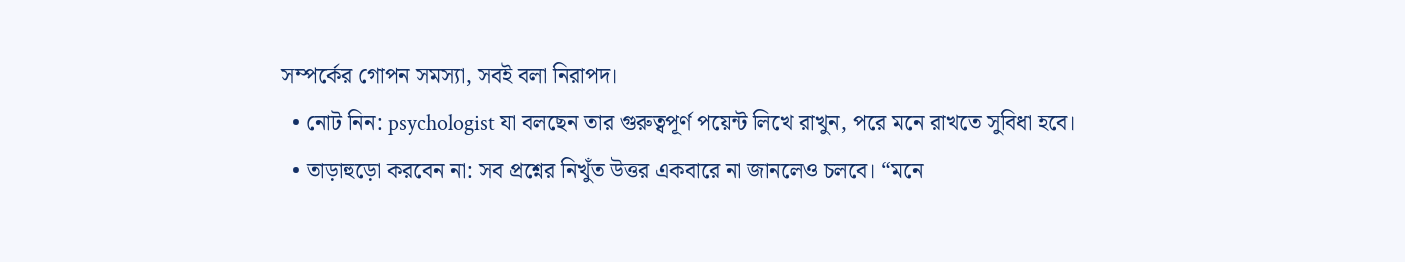সম্পর্কের গোপন সমস্যা, সবই বলা নিরাপদ।
  • নোট নিন: psychologist যা বলছেন তার গুরুত্বপূর্ণ পয়েন্ট লিখে রাখুন, পরে মনে রাখতে সুবিধা হবে।
  • তাড়াহুড়ো করবেন না: সব প্রশ্নের নিখুঁত উত্তর একবারে না জানলেও চলবে। “মনে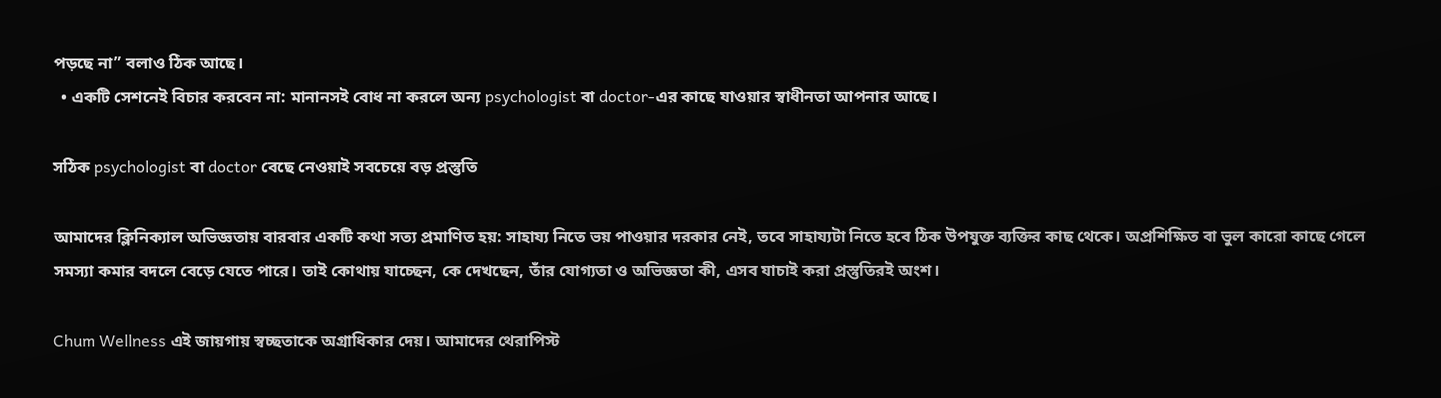পড়ছে না” বলাও ঠিক আছে।
  • একটি সেশনেই বিচার করবেন না: মানানসই বোধ না করলে অন্য psychologist বা doctor-এর কাছে যাওয়ার স্বাধীনতা আপনার আছে।

সঠিক psychologist বা doctor বেছে নেওয়াই সবচেয়ে বড় প্রস্তুতি

আমাদের ক্লিনিক্যাল অভিজ্ঞতায় বারবার একটি কথা সত্য প্রমাণিত হয়: সাহায্য নিতে ভয় পাওয়ার দরকার নেই, তবে সাহায্যটা নিতে হবে ঠিক উপযুক্ত ব্যক্তির কাছ থেকে। অপ্রশিক্ষিত বা ভুল কারো কাছে গেলে সমস্যা কমার বদলে বেড়ে যেতে পারে। তাই কোথায় যাচ্ছেন, কে দেখছেন, তাঁর যোগ্যতা ও অভিজ্ঞতা কী, এসব যাচাই করা প্রস্তুতিরই অংশ।

Chum Wellness এই জায়গায় স্বচ্ছতাকে অগ্রাধিকার দেয়। আমাদের থেরাপিস্ট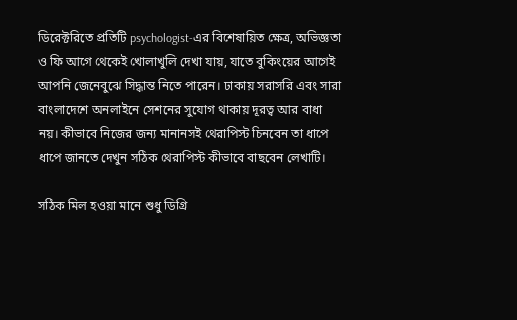ডিরেক্টরিতে প্রতিটি psychologist-এর বিশেষায়িত ক্ষেত্র, অভিজ্ঞতা ও ফি আগে থেকেই খোলাখুলি দেখা যায়, যাতে বুকিংয়ের আগেই আপনি জেনেবুঝে সিদ্ধান্ত নিতে পারেন। ঢাকায় সরাসরি এবং সারা বাংলাদেশে অনলাইনে সেশনের সুযোগ থাকায় দূরত্ব আর বাধা নয়। কীভাবে নিজের জন্য মানানসই থেরাপিস্ট চিনবেন তা ধাপে ধাপে জানতে দেখুন সঠিক থেরাপিস্ট কীভাবে বাছবেন লেখাটি।

সঠিক মিল হওয়া মানে শুধু ডিগ্রি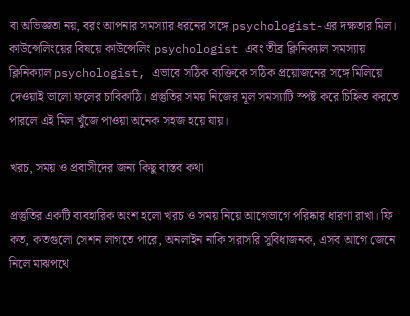বা অভিজ্ঞতা নয়, বরং আপনার সমস্যার ধরনের সঙ্গে psychologist-এর দক্ষতার মিল। কাউন্সেলিংয়ের বিষয়ে কাউন্সেলিং psychologist এবং তীব্র ক্লিনিক্যাল সমস্যায় ক্লিনিক্যাল psychologist, এভাবে সঠিক ব্যক্তিকে সঠিক প্রয়োজনের সঙ্গে মিলিয়ে দেওয়াই ভালো ফলের চাবিকাঠি। প্রস্তুতির সময় নিজের মূল সমস্যাটি স্পষ্ট করে চিহ্নিত করতে পারলে এই মিল খুঁজে পাওয়া অনেক সহজ হয়ে যায়।

খরচ, সময় ও প্রবাসীদের জন্য কিছু বাস্তব কথা

প্রস্তুতির একটি ব্যবহারিক অংশ হলো খরচ ও সময় নিয়ে আগেভাগে পরিষ্কার ধারণা রাখা। ফি কত, কতগুলো সেশন লাগতে পারে, অনলাইন নাকি সরাসরি সুবিধাজনক, এসব আগে জেনে নিলে মাঝপথে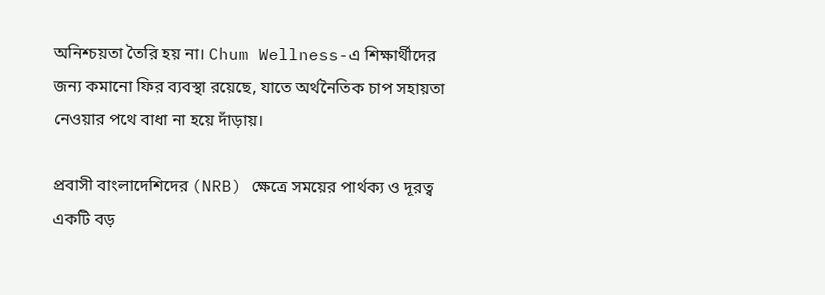অনিশ্চয়তা তৈরি হয় না। Chum Wellness-এ শিক্ষার্থীদের জন্য কমানো ফির ব্যবস্থা রয়েছে, যাতে অর্থনৈতিক চাপ সহায়তা নেওয়ার পথে বাধা না হয়ে দাঁড়ায়।

প্রবাসী বাংলাদেশিদের (NRB) ক্ষেত্রে সময়ের পার্থক্য ও দূরত্ব একটি বড়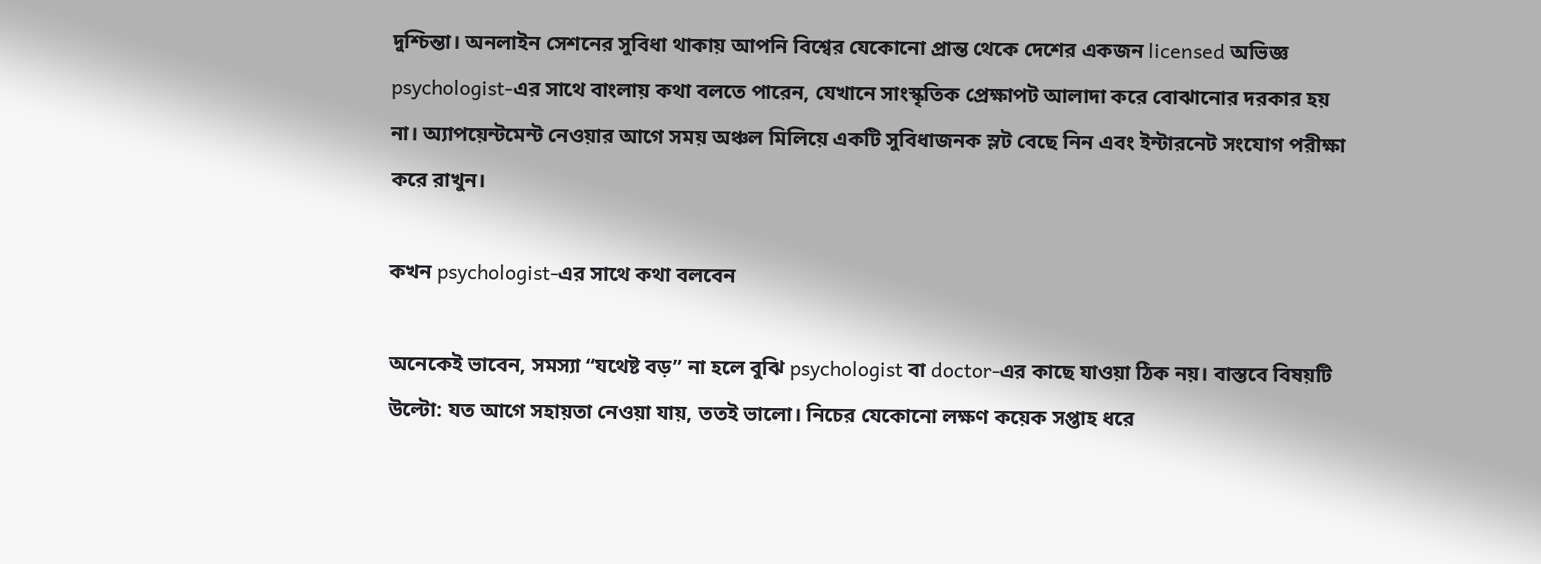দুশ্চিন্তা। অনলাইন সেশনের সুবিধা থাকায় আপনি বিশ্বের যেকোনো প্রান্ত থেকে দেশের একজন licensed অভিজ্ঞ psychologist-এর সাথে বাংলায় কথা বলতে পারেন, যেখানে সাংস্কৃতিক প্রেক্ষাপট আলাদা করে বোঝানোর দরকার হয় না। অ্যাপয়েন্টমেন্ট নেওয়ার আগে সময় অঞ্চল মিলিয়ে একটি সুবিধাজনক স্লট বেছে নিন এবং ইন্টারনেট সংযোগ পরীক্ষা করে রাখুন।

কখন psychologist-এর সাথে কথা বলবেন

অনেকেই ভাবেন, সমস্যা “যথেষ্ট বড়” না হলে বুঝি psychologist বা doctor-এর কাছে যাওয়া ঠিক নয়। বাস্তবে বিষয়টি উল্টো: যত আগে সহায়তা নেওয়া যায়, ততই ভালো। নিচের যেকোনো লক্ষণ কয়েক সপ্তাহ ধরে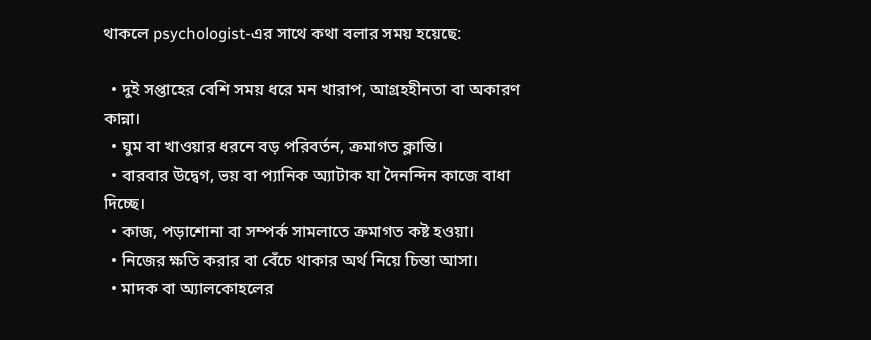থাকলে psychologist-এর সাথে কথা বলার সময় হয়েছে:

  • দুই সপ্তাহের বেশি সময় ধরে মন খারাপ, আগ্রহহীনতা বা অকারণ কান্না।
  • ঘুম বা খাওয়ার ধরনে বড় পরিবর্তন, ক্রমাগত ক্লান্তি।
  • বারবার উদ্বেগ, ভয় বা প্যানিক অ্যাটাক যা দৈনন্দিন কাজে বাধা দিচ্ছে।
  • কাজ, পড়াশোনা বা সম্পর্ক সামলাতে ক্রমাগত কষ্ট হওয়া।
  • নিজের ক্ষতি করার বা বেঁচে থাকার অর্থ নিয়ে চিন্তা আসা।
  • মাদক বা অ্যালকোহলের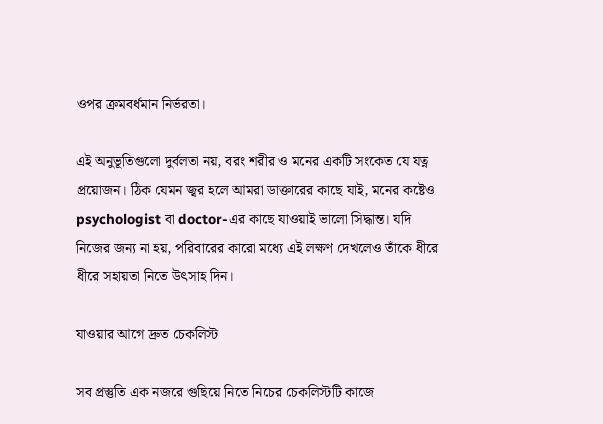ওপর ক্রমবর্ধমান নির্ভরতা।

এই অনুভূতিগুলো দুর্বলতা নয়, বরং শরীর ও মনের একটি সংকেত যে যত্ন প্রয়োজন। ঠিক যেমন জ্বর হলে আমরা ডাক্তারের কাছে যাই, মনের কষ্টেও psychologist বা doctor-এর কাছে যাওয়াই ভালো সিদ্ধান্ত। যদি নিজের জন্য না হয়, পরিবারের কারো মধ্যে এই লক্ষণ দেখলেও তাঁকে ধীরে ধীরে সহায়তা নিতে উৎসাহ দিন।

যাওয়ার আগে দ্রুত চেকলিস্ট

সব প্রস্তুতি এক নজরে গুছিয়ে নিতে নিচের চেকলিস্টটি কাজে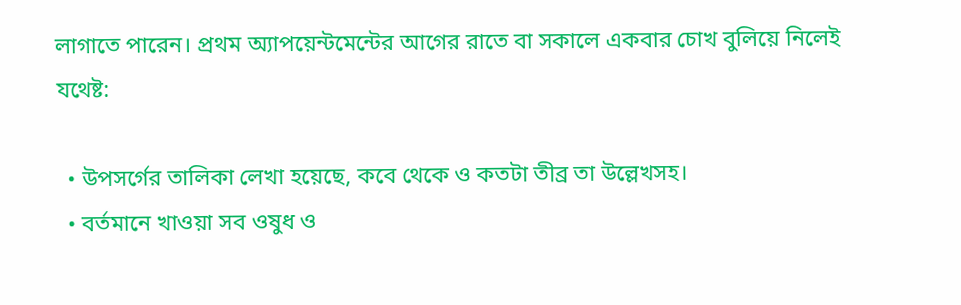লাগাতে পারেন। প্রথম অ্যাপয়েন্টমেন্টের আগের রাতে বা সকালে একবার চোখ বুলিয়ে নিলেই যথেষ্ট:

  • উপসর্গের তালিকা লেখা হয়েছে, কবে থেকে ও কতটা তীব্র তা উল্লেখসহ।
  • বর্তমানে খাওয়া সব ওষুধ ও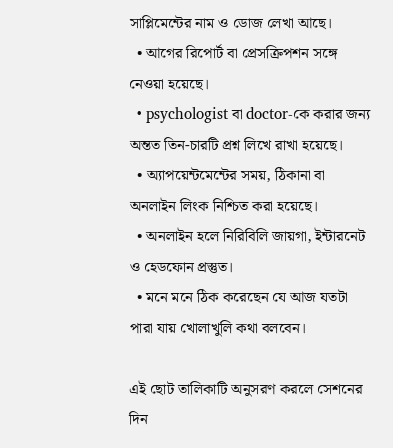সাপ্লিমেন্টের নাম ও ডোজ লেখা আছে।
  • আগের রিপোর্ট বা প্রেসক্রিপশন সঙ্গে নেওয়া হয়েছে।
  • psychologist বা doctor-কে করার জন্য অন্তত তিন-চারটি প্রশ্ন লিখে রাখা হয়েছে।
  • অ্যাপয়েন্টমেন্টের সময়, ঠিকানা বা অনলাইন লিংক নিশ্চিত করা হয়েছে।
  • অনলাইন হলে নিরিবিলি জায়গা, ইন্টারনেট ও হেডফোন প্রস্তুত।
  • মনে মনে ঠিক করেছেন যে আজ যতটা পারা যায় খোলাখুলি কথা বলবেন।

এই ছোট তালিকাটি অনুসরণ করলে সেশনের দিন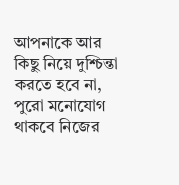আপনাকে আর কিছু নিয়ে দুশ্চিন্তা করতে হবে না, পুরো মনোযোগ থাকবে নিজের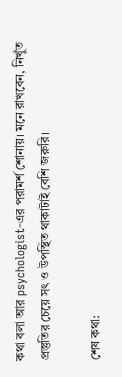কথা বলা আর psychologist-এর পরামর্শ শোনায়। মনে রাখবেন, নিখুঁত প্রস্তুতির চেয়ে সৎ ও উপস্থিত থাকাটাই বেশি জরুরি।

শেষ কথা: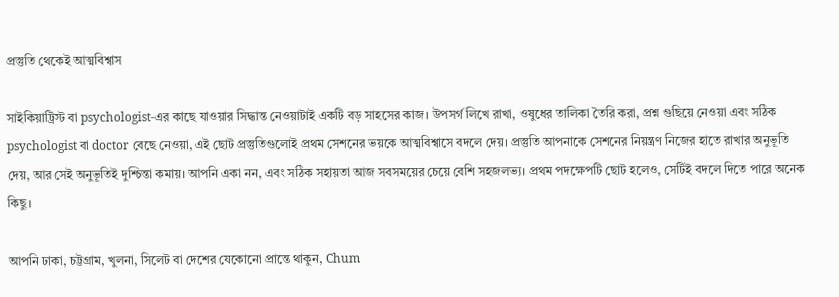প্রস্তুতি থেকেই আত্মবিশ্বাস

সাইকিয়াট্রিস্ট বা psychologist-এর কাছে যাওয়ার সিদ্ধান্ত নেওয়াটাই একটি বড় সাহসের কাজ। উপসর্গ লিখে রাখা, ওষুধের তালিকা তৈরি করা, প্রশ্ন গুছিয়ে নেওয়া এবং সঠিক psychologist বা doctor বেছে নেওয়া, এই ছোট প্রস্তুতিগুলোই প্রথম সেশনের ভয়কে আত্মবিশ্বাসে বদলে দেয়। প্রস্তুতি আপনাকে সেশনের নিয়ন্ত্রণ নিজের হাতে রাখার অনুভূতি দেয়, আর সেই অনুভূতিই দুশ্চিন্তা কমায়। আপনি একা নন, এবং সঠিক সহায়তা আজ সবসময়ের চেয়ে বেশি সহজলভ্য। প্রথম পদক্ষেপটি ছোট হলেও, সেটিই বদলে দিতে পারে অনেক কিছু।

আপনি ঢাকা, চট্টগ্রাম, খুলনা, সিলেট বা দেশের যেকোনো প্রান্তে থাকুন, Chum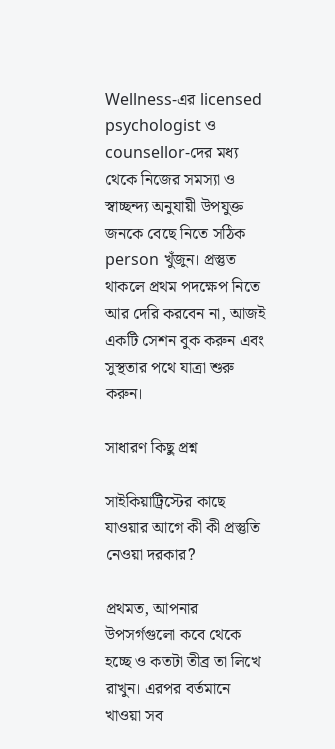Wellness-এর licensed psychologist ও counsellor-দের মধ্য থেকে নিজের সমস্যা ও স্বাচ্ছন্দ্য অনুযায়ী উপযুক্ত জনকে বেছে নিতে সঠিক person খুঁজুন। প্রস্তুত থাকলে প্রথম পদক্ষেপ নিতে আর দেরি করবেন না, আজই একটি সেশন বুক করুন এবং সুস্থতার পথে যাত্রা শুরু করুন।

সাধারণ কিছু প্রশ্ন

সাইকিয়াট্রিস্টের কাছে যাওয়ার আগে কী কী প্রস্তুতি নেওয়া দরকার?

প্রথমত, আপনার উপসর্গগুলো কবে থেকে হচ্ছে ও কতটা তীব্র তা লিখে রাখুন। এরপর বর্তমানে খাওয়া সব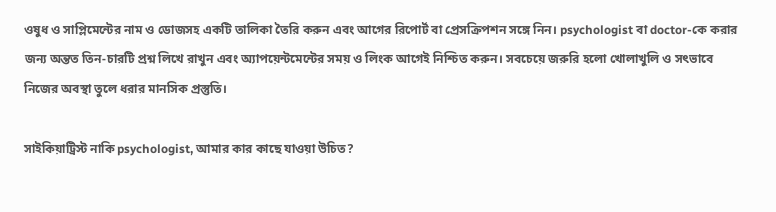ওষুধ ও সাপ্লিমেন্টের নাম ও ডোজসহ একটি তালিকা তৈরি করুন এবং আগের রিপোর্ট বা প্রেসক্রিপশন সঙ্গে নিন। psychologist বা doctor-কে করার জন্য অন্তত তিন-চারটি প্রশ্ন লিখে রাখুন এবং অ্যাপয়েন্টমেন্টের সময় ও লিংক আগেই নিশ্চিত করুন। সবচেয়ে জরুরি হলো খোলাখুলি ও সৎভাবে নিজের অবস্থা তুলে ধরার মানসিক প্রস্তুতি।

সাইকিয়াট্রিস্ট নাকি psychologist, আমার কার কাছে যাওয়া উচিত?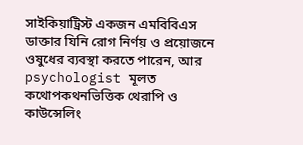সাইকিয়াট্রিস্ট একজন এমবিবিএস ডাক্তার যিনি রোগ নির্ণয় ও প্রয়োজনে ওষুধের ব্যবস্থা করতে পারেন, আর psychologist মূলত কথোপকথনভিত্তিক থেরাপি ও কাউন্সেলিং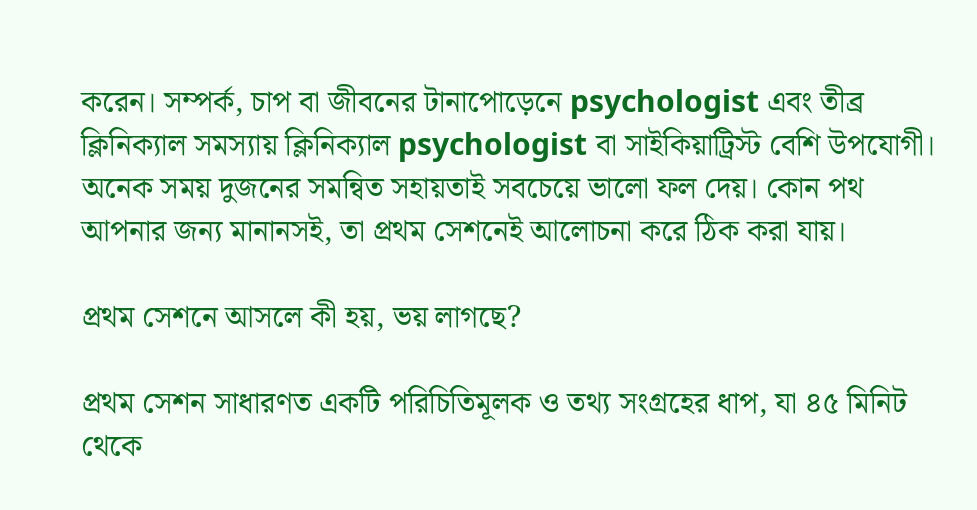করেন। সম্পর্ক, চাপ বা জীবনের টানাপোড়েনে psychologist এবং তীব্র ক্লিনিক্যাল সমস্যায় ক্লিনিক্যাল psychologist বা সাইকিয়াট্রিস্ট বেশি উপযোগী। অনেক সময় দুজনের সমন্বিত সহায়তাই সবচেয়ে ভালো ফল দেয়। কোন পথ আপনার জন্য মানানসই, তা প্রথম সেশনেই আলোচনা করে ঠিক করা যায়।

প্রথম সেশনে আসলে কী হয়, ভয় লাগছে?

প্রথম সেশন সাধারণত একটি পরিচিতিমূলক ও তথ্য সংগ্রহের ধাপ, যা ৪৫ মিনিট থেকে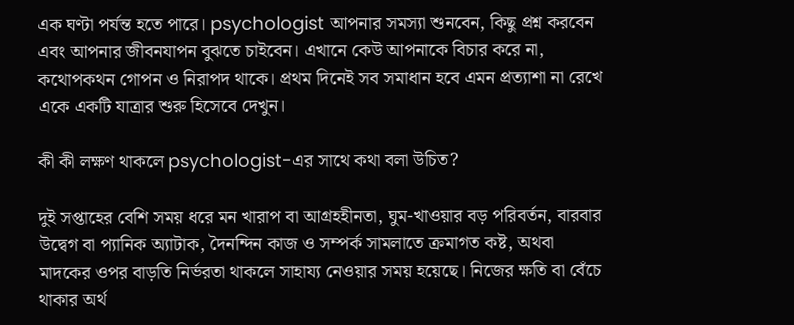এক ঘণ্টা পর্যন্ত হতে পারে। psychologist আপনার সমস্যা শুনবেন, কিছু প্রশ্ন করবেন এবং আপনার জীবনযাপন বুঝতে চাইবেন। এখানে কেউ আপনাকে বিচার করে না, কথোপকথন গোপন ও নিরাপদ থাকে। প্রথম দিনেই সব সমাধান হবে এমন প্রত্যাশা না রেখে একে একটি যাত্রার শুরু হিসেবে দেখুন।

কী কী লক্ষণ থাকলে psychologist-এর সাথে কথা বলা উচিত?

দুই সপ্তাহের বেশি সময় ধরে মন খারাপ বা আগ্রহহীনতা, ঘুম-খাওয়ার বড় পরিবর্তন, বারবার উদ্বেগ বা প্যানিক অ্যাটাক, দৈনন্দিন কাজ ও সম্পর্ক সামলাতে ক্রমাগত কষ্ট, অথবা মাদকের ওপর বাড়তি নির্ভরতা থাকলে সাহায্য নেওয়ার সময় হয়েছে। নিজের ক্ষতি বা বেঁচে থাকার অর্থ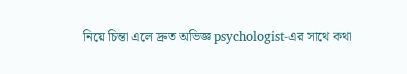নিয়ে চিন্তা এলে দ্রুত অভিজ্ঞ psychologist-এর সাথে কথা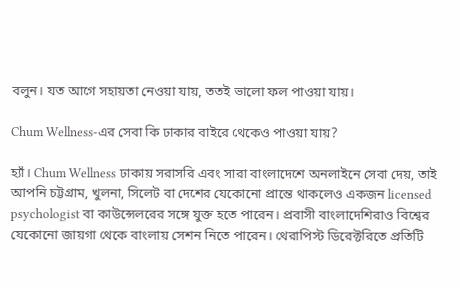বলুন। যত আগে সহায়তা নেওয়া যায়, ততই ভালো ফল পাওয়া যায়।

Chum Wellness-এর সেবা কি ঢাকার বাইরে থেকেও পাওয়া যায়?

হ্যাঁ। Chum Wellness ঢাকায় সরাসরি এবং সারা বাংলাদেশে অনলাইনে সেবা দেয়, তাই আপনি চট্টগ্রাম, খুলনা, সিলেট বা দেশের যেকোনো প্রান্তে থাকলেও একজন licensed psychologist বা কাউন্সেলরের সঙ্গে যুক্ত হতে পারেন। প্রবাসী বাংলাদেশিরাও বিশ্বের যেকোনো জায়গা থেকে বাংলায় সেশন নিতে পারেন। থেরাপিস্ট ডিরেক্টরিতে প্রতিটি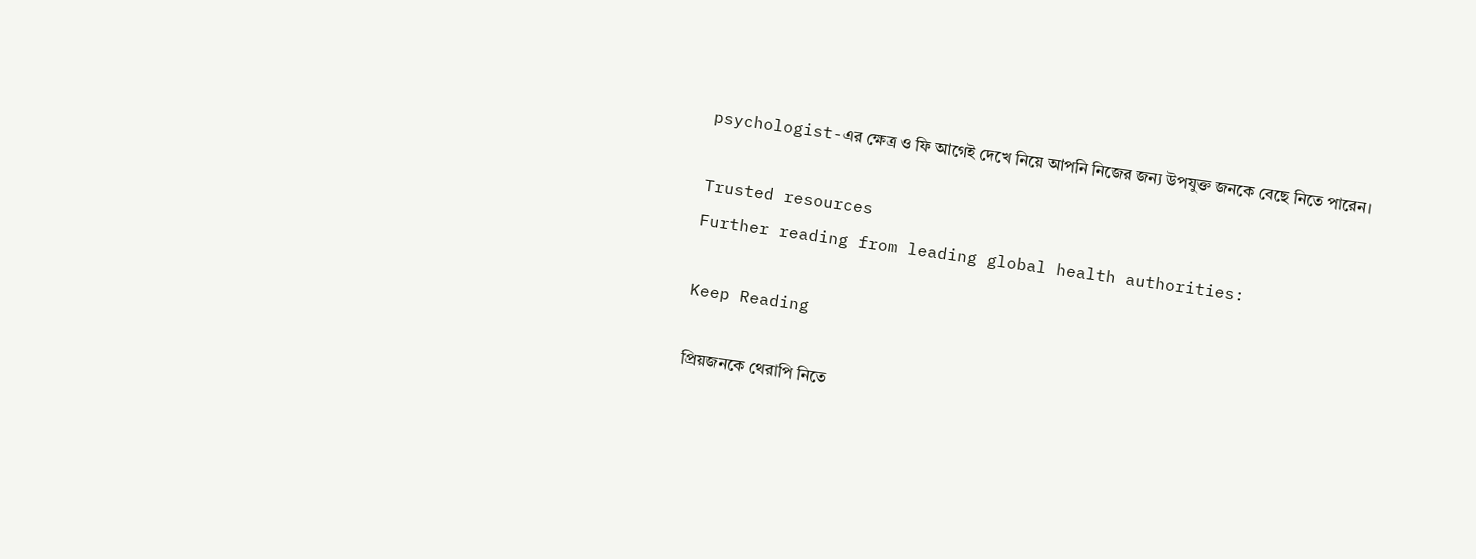psychologist-এর ক্ষেত্র ও ফি আগেই দেখে নিয়ে আপনি নিজের জন্য উপযুক্ত জনকে বেছে নিতে পারেন।

Trusted resources
Further reading from leading global health authorities:

Keep Reading

প্রিয়জনকে থেরাপি নিতে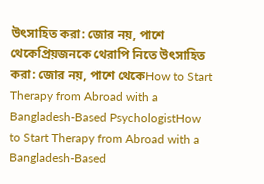উৎসাহিত করা: জোর নয়, পাশে থেকেপ্রিয়জনকে থেরাপি নিতে উৎসাহিত করা: জোর নয়, পাশে থেকেHow to Start Therapy from Abroad with a Bangladesh-Based PsychologistHow to Start Therapy from Abroad with a Bangladesh-Based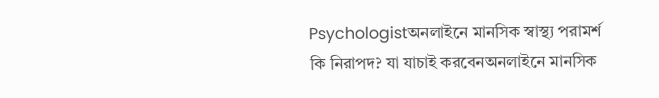Psychologistঅনলাইনে মানসিক স্বাস্থ্য পরামর্শ কি নিরাপদ? যা যাচাই করবেনঅনলাইনে মানসিক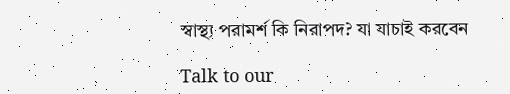স্বাস্থ্য পরামর্শ কি নিরাপদ? যা যাচাই করবেন

Talk to our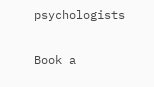psychologists

Book a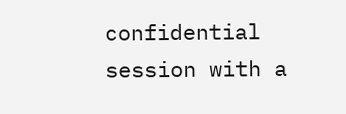confidential session with a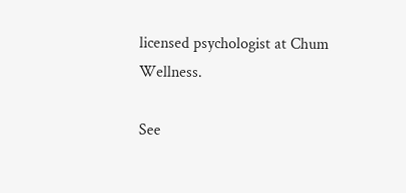licensed psychologist at Chum Wellness.

See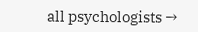all psychologists →